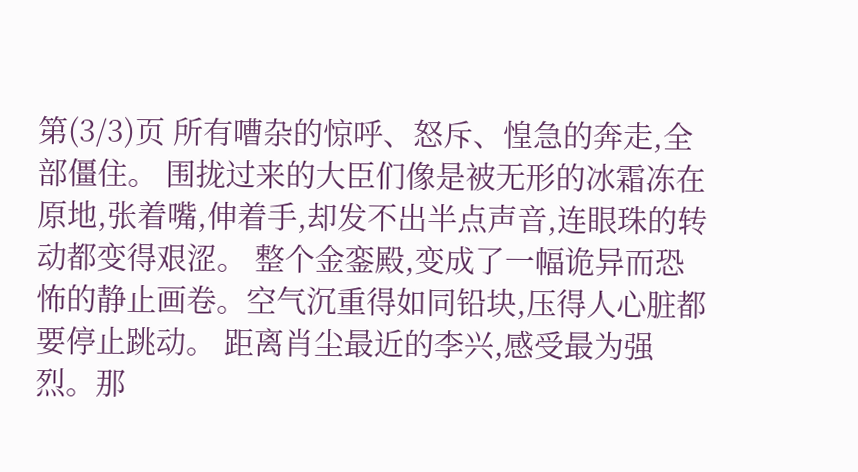第(3/3)页 所有嘈杂的惊呼、怒斥、惶急的奔走,全部僵住。 围拢过来的大臣们像是被无形的冰霜冻在原地,张着嘴,伸着手,却发不出半点声音,连眼珠的转动都变得艰涩。 整个金銮殿,变成了一幅诡异而恐怖的静止画卷。空气沉重得如同铅块,压得人心脏都要停止跳动。 距离肖尘最近的李兴,感受最为强烈。那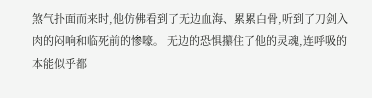煞气扑面而来时,他仿佛看到了无边血海、累累白骨,听到了刀剑入肉的闷响和临死前的惨嚎。 无边的恐惧攥住了他的灵魂,连呼吸的本能似乎都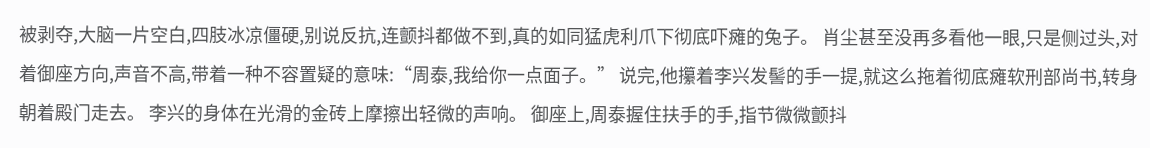被剥夺,大脑一片空白,四肢冰凉僵硬,别说反抗,连颤抖都做不到,真的如同猛虎利爪下彻底吓瘫的兔子。 肖尘甚至没再多看他一眼,只是侧过头,对着御座方向,声音不高,带着一种不容置疑的意味:“周泰,我给你一点面子。” 说完,他攥着李兴发髻的手一提,就这么拖着彻底瘫软刑部尚书,转身朝着殿门走去。 李兴的身体在光滑的金砖上摩擦出轻微的声响。 御座上,周泰握住扶手的手,指节微微颤抖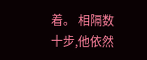着。 相隔数十步,他依然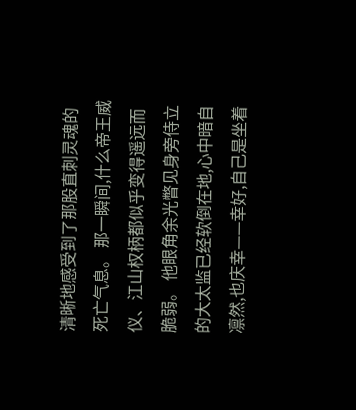清晰地感受到了那股直刺灵魂的死亡气息。 那一瞬间,什么帝王威仪、江山权柄都似乎变得遥远而脆弱。 他眼角余光瞥见身旁侍立的大太监已经软倒在地,心中暗自凛然,也庆幸——幸好,自己是坐着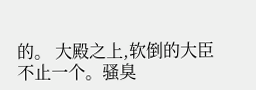的。 大殿之上,软倒的大臣不止一个。骚臭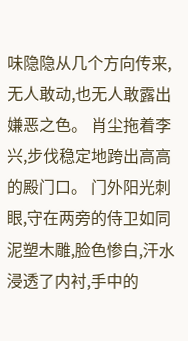味隐隐从几个方向传来,无人敢动,也无人敢露出嫌恶之色。 肖尘拖着李兴,步伐稳定地跨出高高的殿门口。 门外阳光刺眼,守在两旁的侍卫如同泥塑木雕,脸色惨白,汗水浸透了内衬,手中的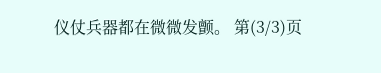仪仗兵器都在微微发颤。 第(3/3)页